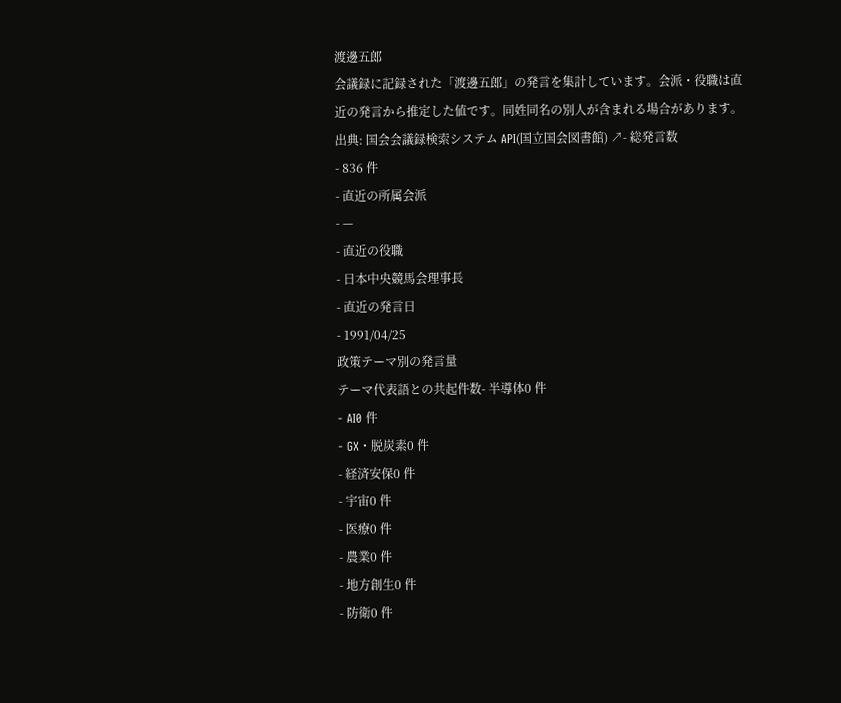渡邊五郎
会議録に記録された「渡邊五郎」の発言を集計しています。会派・役職は直近の発言から推定した値です。同姓同名の別人が含まれる場合があります。
出典: 国会会議録検索システム API(国立国会図書館) ↗- 総発言数
- 836 件
- 直近の所属会派
- —
- 直近の役職
- 日本中央競馬会理事長
- 直近の発言日
- 1991/04/25
政策テーマ別の発言量
テーマ代表語との共起件数- 半導体0 件
- AI0 件
- GX・脱炭素0 件
- 経済安保0 件
- 宇宙0 件
- 医療0 件
- 農業0 件
- 地方創生0 件
- 防衛0 件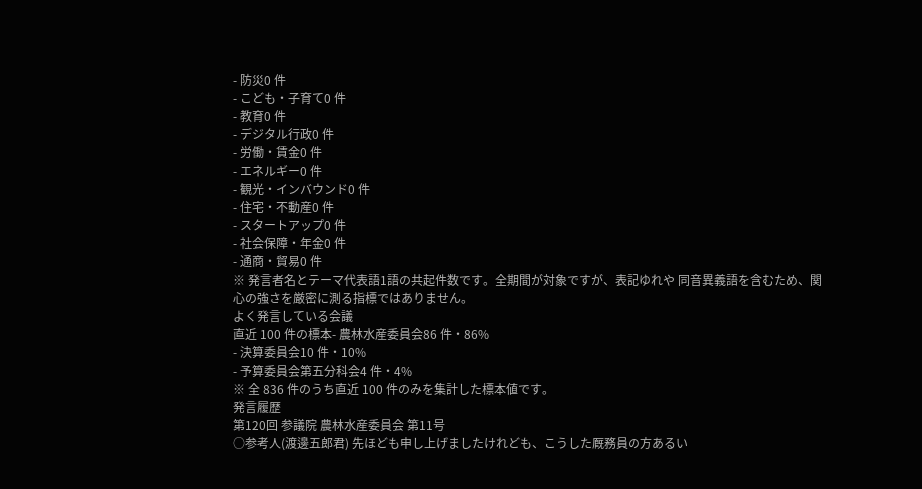- 防災0 件
- こども・子育て0 件
- 教育0 件
- デジタル行政0 件
- 労働・賃金0 件
- エネルギー0 件
- 観光・インバウンド0 件
- 住宅・不動産0 件
- スタートアップ0 件
- 社会保障・年金0 件
- 通商・貿易0 件
※ 発言者名とテーマ代表語1語の共起件数です。全期間が対象ですが、表記ゆれや 同音異義語を含むため、関心の強さを厳密に測る指標ではありません。
よく発言している会議
直近 100 件の標本- 農林水産委員会86 件・86%
- 決算委員会10 件・10%
- 予算委員会第五分科会4 件・4%
※ 全 836 件のうち直近 100 件のみを集計した標本値です。
発言履歴
第120回 参議院 農林水産委員会 第11号
○参考人(渡邊五郎君) 先ほども申し上げましたけれども、こうした厩務員の方あるい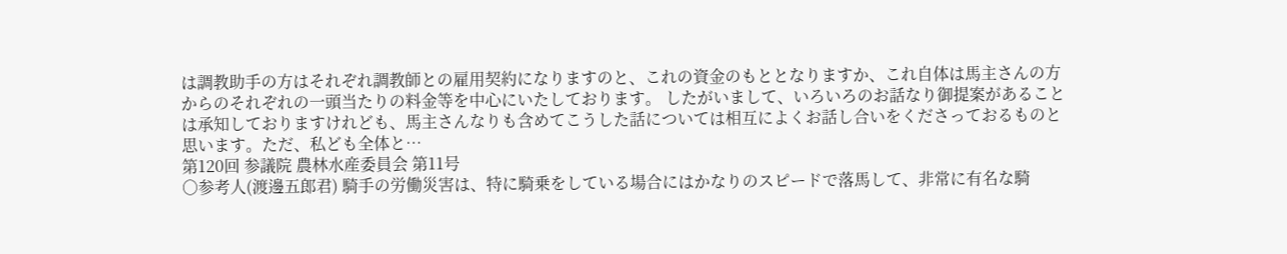は調教助手の方はそれぞれ調教師との雇用契約になりますのと、これの資金のもととなりますか、これ自体は馬主さんの方からのそれぞれの一頭当たりの料金等を中心にいたしております。 したがいまして、いろいろのお話なり御提案があることは承知しておりますけれども、馬主さんなりも含めてこうした話については相互によくお話し合いをくださっておるものと思います。ただ、私ども全体と…
第120回 参議院 農林水産委員会 第11号
○参考人(渡邊五郎君) 騎手の労働災害は、特に騎乗をしている場合にはかなりのスピードで落馬して、非常に有名な騎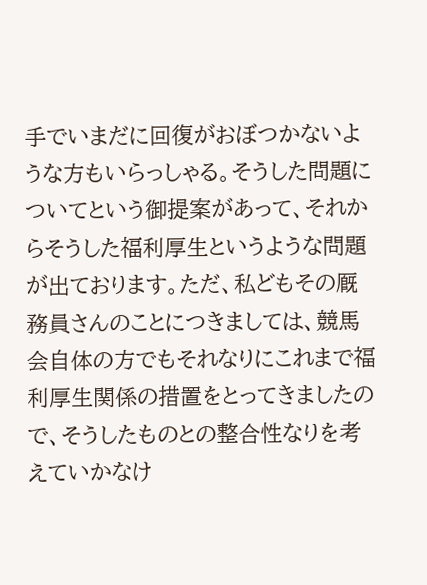手でいまだに回復がおぼつかないような方もいらっしゃる。そうした問題についてという御提案があって、それからそうした福利厚生というような問題が出ております。ただ、私どもその厩務員さんのことにつきましては、競馬会自体の方でもそれなりにこれまで福利厚生関係の措置をとってきましたので、そうしたものとの整合性なりを考えていかなけ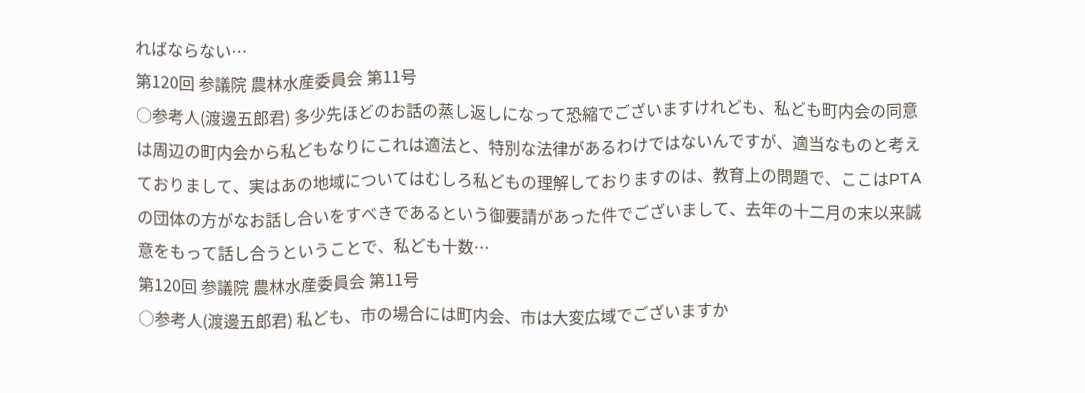ればならない…
第120回 参議院 農林水産委員会 第11号
○参考人(渡邊五郎君) 多少先ほどのお話の蒸し返しになって恐縮でございますけれども、私ども町内会の同意は周辺の町内会から私どもなりにこれは適法と、特別な法律があるわけではないんですが、適当なものと考えておりまして、実はあの地域についてはむしろ私どもの理解しておりますのは、教育上の問題で、ここはPTAの団体の方がなお話し合いをすべきであるという御要請があった件でございまして、去年の十二月の末以来誠意をもって話し合うということで、私ども十数…
第120回 参議院 農林水産委員会 第11号
○参考人(渡邊五郎君) 私ども、市の場合には町内会、市は大変広域でございますか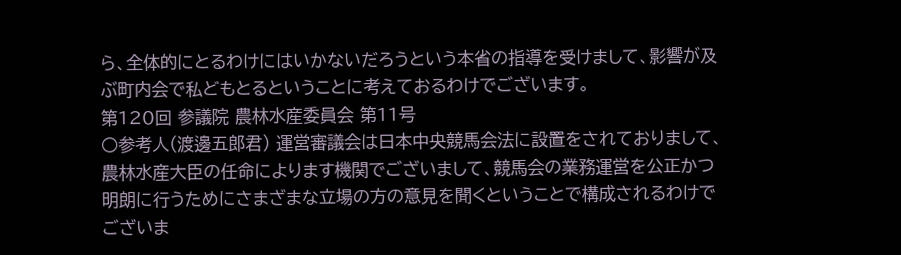ら、全体的にとるわけにはいかないだろうという本省の指導を受けまして、影響が及ぶ町内会で私どもとるということに考えておるわけでございます。
第120回 参議院 農林水産委員会 第11号
○参考人(渡邊五郎君) 運営審議会は日本中央競馬会法に設置をされておりまして、農林水産大臣の任命によります機関でございまして、競馬会の業務運営を公正かつ明朗に行うためにさまざまな立場の方の意見を聞くということで構成されるわけでございま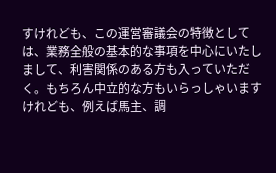すけれども、この運営審議会の特徴としては、業務全般の基本的な事項を中心にいたしまして、利害関係のある方も入っていただく。もちろん中立的な方もいらっしゃいますけれども、例えば馬主、調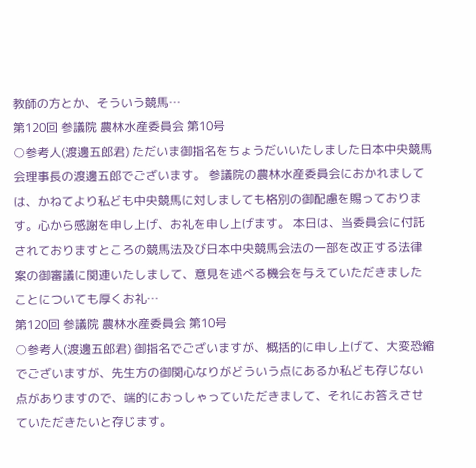教師の方とか、そういう競馬…
第120回 参議院 農林水産委員会 第10号
○参考人(渡邊五郎君) ただいま御指名をちょうだいいたしました日本中央競馬会理事長の渡邊五郎でございます。 参議院の農林水産委員会におかれましては、かねてより私ども中央競馬に対しましても格別の御配慮を賜っております。心から感謝を申し上げ、お礼を申し上げます。 本日は、当委員会に付託されておりますところの競馬法及び日本中央競馬会法の一部を改正する法律案の御審議に関連いたしまして、意見を述べる機会を与えていただきましたことについても厚くお礼…
第120回 参議院 農林水産委員会 第10号
○参考人(渡邊五郎君) 御指名でございますが、概括的に申し上げて、大変恐縮でございますが、先生方の御関心なりがどういう点にあるか私ども存じない点がありますので、端的におっしゃっていただきまして、それにお答えさせていただきたいと存じます。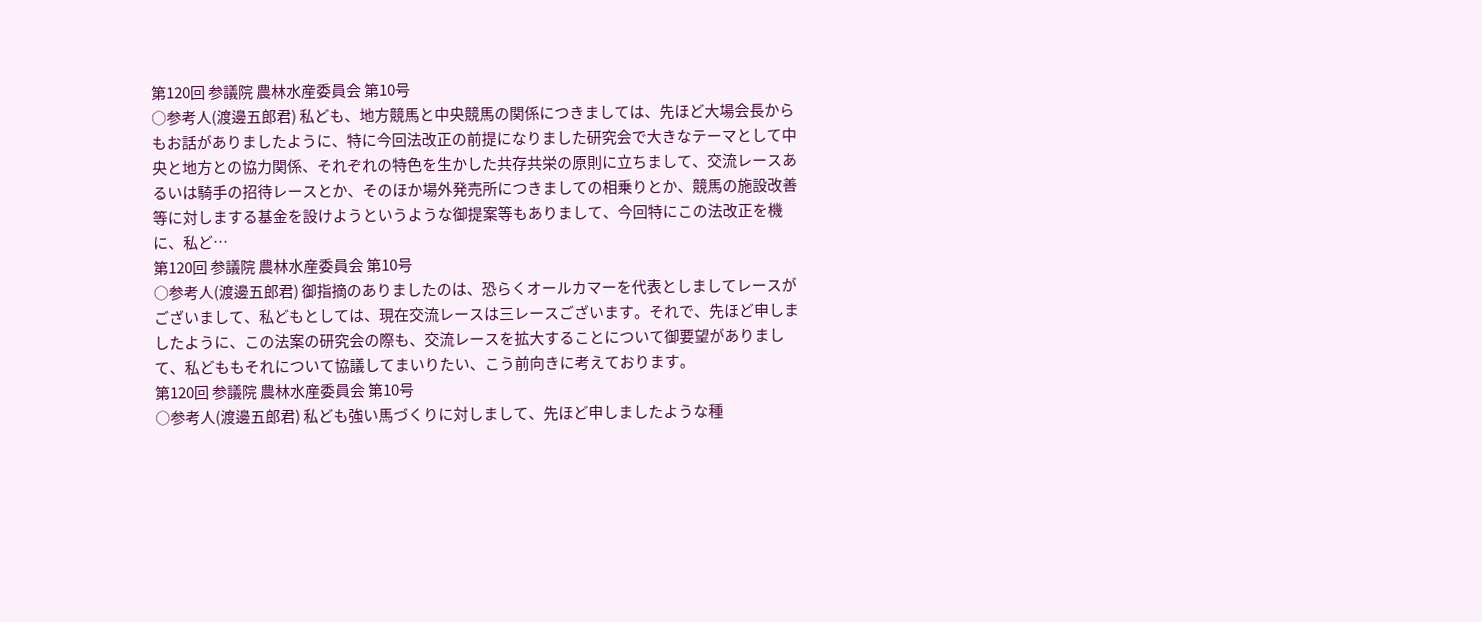第120回 参議院 農林水産委員会 第10号
○参考人(渡邊五郎君) 私ども、地方競馬と中央競馬の関係につきましては、先ほど大場会長からもお話がありましたように、特に今回法改正の前提になりました研究会で大きなテーマとして中央と地方との協力関係、それぞれの特色を生かした共存共栄の原則に立ちまして、交流レースあるいは騎手の招待レースとか、そのほか場外発売所につきましての相乗りとか、競馬の施設改善等に対しまする基金を設けようというような御提案等もありまして、今回特にこの法改正を機に、私ど…
第120回 参議院 農林水産委員会 第10号
○参考人(渡邊五郎君) 御指摘のありましたのは、恐らくオールカマーを代表としましてレースがございまして、私どもとしては、現在交流レースは三レースございます。それで、先ほど申しましたように、この法案の研究会の際も、交流レースを拡大することについて御要望がありまして、私どももそれについて協議してまいりたい、こう前向きに考えております。
第120回 参議院 農林水産委員会 第10号
○参考人(渡邊五郎君) 私ども強い馬づくりに対しまして、先ほど申しましたような種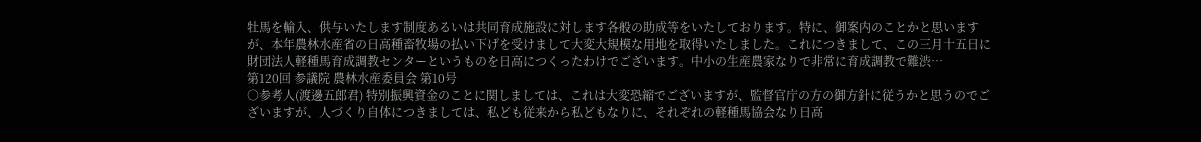牡馬を輸入、供与いたします制度あるいは共同育成施設に対します各般の助成等をいたしております。特に、御案内のことかと思いますが、本年農林水産省の日高種畜牧場の払い下げを受けまして大変大規模な用地を取得いたしました。これにつきまして、この三月十五日に財団法人軽種馬育成調教センターというものを日高につくったわけでございます。中小の生産農家なりで非常に育成調教で難渋…
第120回 参議院 農林水産委員会 第10号
○参考人(渡邊五郎君) 特別振興資金のことに関しましては、これは大変恐縮でございますが、監督官庁の方の御方針に従うかと思うのでございますが、人づくり自体につきましては、私ども従来から私どもなりに、それぞれの軽種馬協会なり日高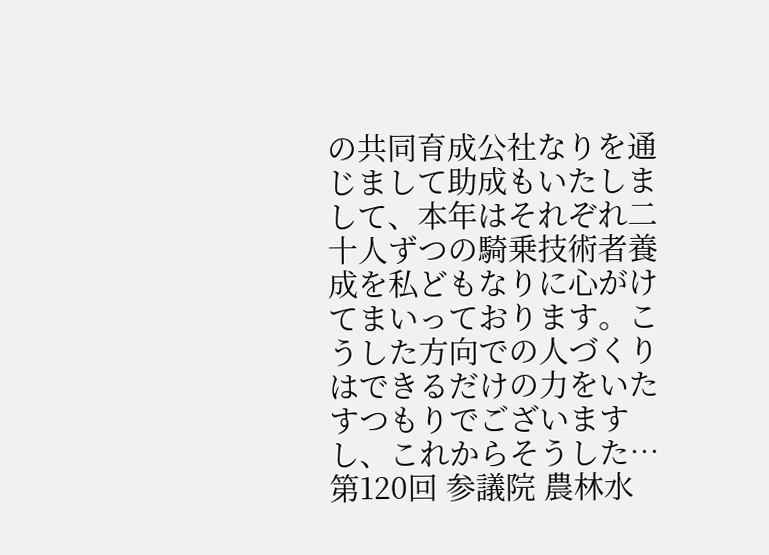の共同育成公社なりを通じまして助成もいたしまして、本年はそれぞれ二十人ずつの騎乗技術者養成を私どもなりに心がけてまいっております。こうした方向での人づくりはできるだけの力をいたすつもりでございますし、これからそうした…
第120回 参議院 農林水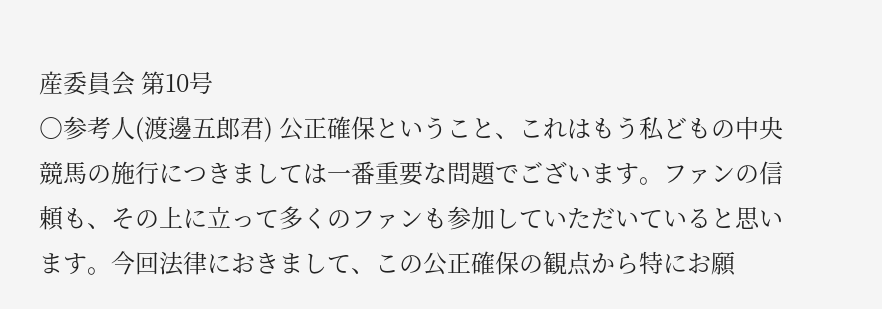産委員会 第10号
○参考人(渡邊五郎君) 公正確保ということ、これはもう私どもの中央競馬の施行につきましては一番重要な問題でございます。ファンの信頼も、その上に立って多くのファンも参加していただいていると思います。今回法律におきまして、この公正確保の観点から特にお願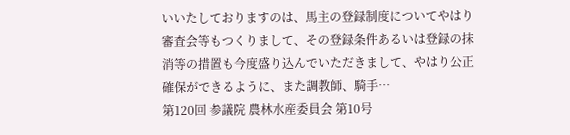いいたしておりますのは、馬主の登録制度についてやはり審査会等もつくりまして、その登録条件あるいは登録の抹消等の措置も今度盛り込んでいただきまして、やはり公正確保ができるように、また調教師、騎手…
第120回 参議院 農林水産委員会 第10号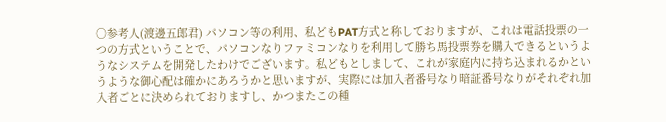○参考人(渡邊五郎君) パソコン等の利用、私どもPAT方式と称しておりますが、これは電話投票の一つの方式ということで、パソコンなりファミコンなりを利用して勝ち馬投票券を購入できるというようなシステムを開発したわけでございます。私どもとしまして、これが家庭内に持ち込まれるかというような御心配は確かにあろうかと思いますが、実際には加入者番号なり暗証番号なりがそれぞれ加入者ごとに決められておりますし、かつまたこの種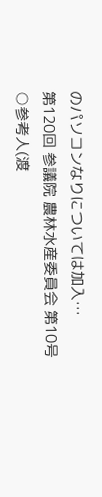のパソコンなりについては加入…
第120回 参議院 農林水産委員会 第10号
○参考人(渡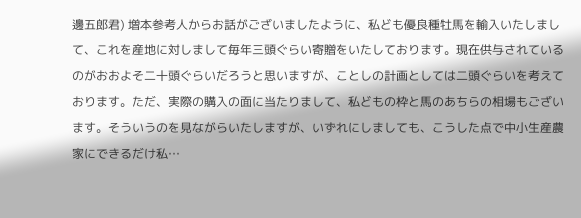邊五郎君) 増本参考人からお話がございましたように、私ども優良種牡馬を輸入いたしまして、これを産地に対しまして毎年三頭ぐらい寄贈をいたしております。現在供与されているのがおおよそ二十頭ぐらいだろうと思いますが、ことしの計画としては二頭ぐらいを考えております。ただ、実際の購入の面に当たりまして、私どもの枠と馬のあちらの相場もございます。そういうのを見ながらいたしますが、いずれにしましても、こうした点で中小生産農家にできるだけ私…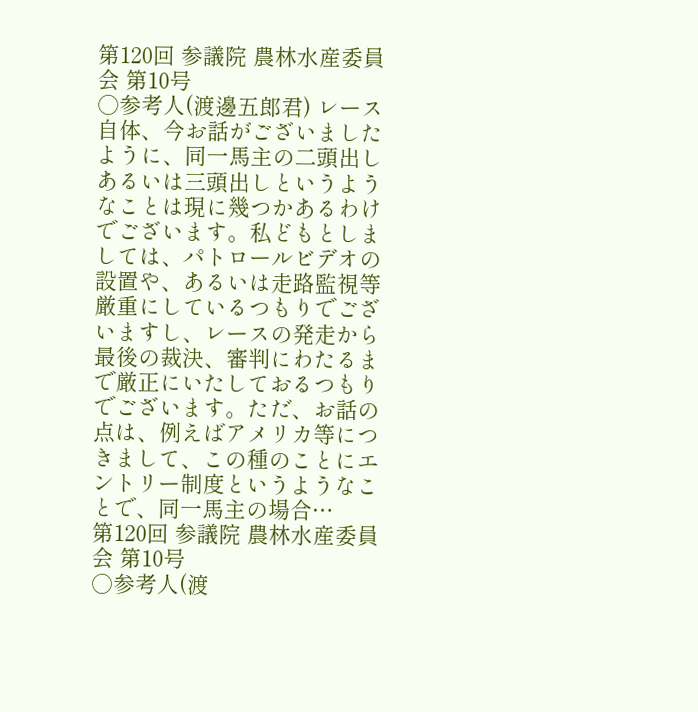第120回 参議院 農林水産委員会 第10号
○参考人(渡邊五郎君) レース自体、今お話がございましたように、同一馬主の二頭出しあるいは三頭出しというようなことは現に幾つかあるわけでございます。私どもとしましては、パトロールビデオの設置や、あるいは走路監視等厳重にしているつもりでございますし、レースの発走から最後の裁決、審判にわたるまで厳正にいたしておるつもりでございます。ただ、お話の点は、例えばアメリカ等につきまして、この種のことにエントリー制度というようなことで、同一馬主の場合…
第120回 参議院 農林水産委員会 第10号
○参考人(渡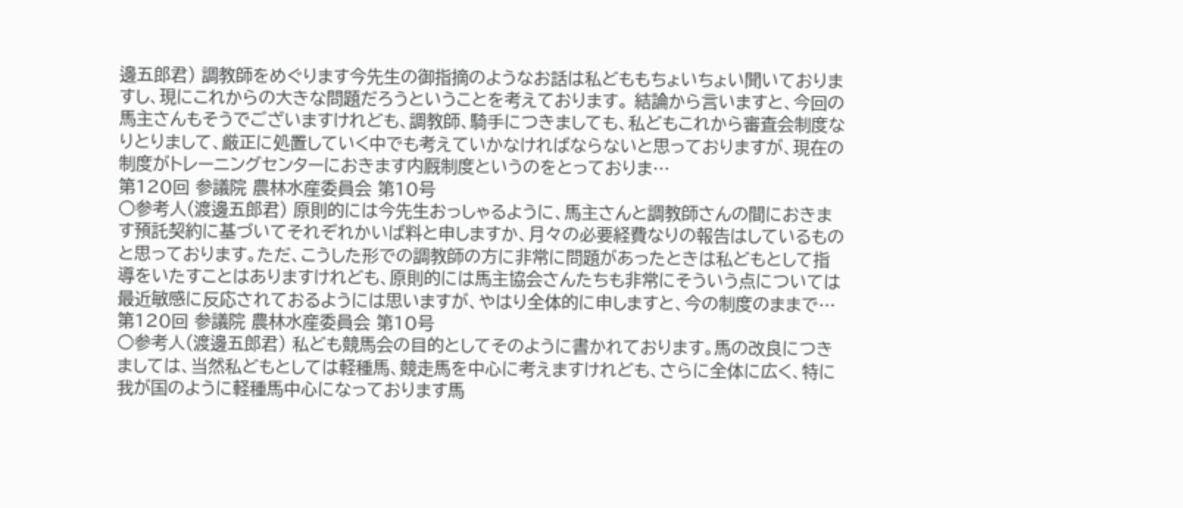邊五郎君) 調教師をめぐります今先生の御指摘のようなお話は私どももちょいちょい聞いておりますし、現にこれからの大きな問題だろうということを考えております。 結論から言いますと、今回の馬主さんもそうでございますけれども、調教師、騎手につきましても、私どもこれから審査会制度なりとりまして、厳正に処置していく中でも考えていかなければならないと思っておりますが、現在の制度がトレーニングセンターにおきます内厩制度というのをとっておりま…
第120回 参議院 農林水産委員会 第10号
○参考人(渡邊五郎君) 原則的には今先生おっしゃるように、馬主さんと調教師さんの間におきます預託契約に基づいてそれぞれかいば料と申しますか、月々の必要経費なりの報告はしているものと思っております。ただ、こうした形での調教師の方に非常に問題があったときは私どもとして指導をいたすことはありますけれども、原則的には馬主協会さんたちも非常にそういう点については最近敏感に反応されておるようには思いますが、やはり全体的に申しますと、今の制度のままで…
第120回 参議院 農林水産委員会 第10号
○参考人(渡邊五郎君) 私ども競馬会の目的としてそのように書かれております。馬の改良につきましては、当然私どもとしては軽種馬、競走馬を中心に考えますけれども、さらに全体に広く、特に我が国のように軽種馬中心になっております馬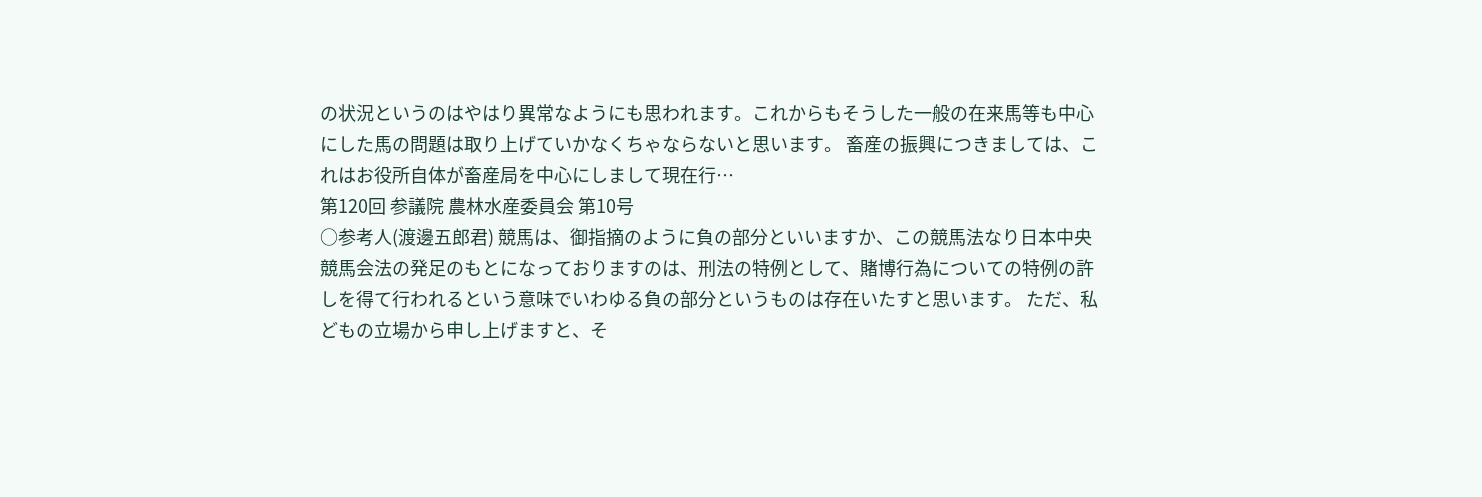の状況というのはやはり異常なようにも思われます。これからもそうした一般の在来馬等も中心にした馬の問題は取り上げていかなくちゃならないと思います。 畜産の振興につきましては、これはお役所自体が畜産局を中心にしまして現在行…
第120回 参議院 農林水産委員会 第10号
○参考人(渡邊五郎君) 競馬は、御指摘のように負の部分といいますか、この競馬法なり日本中央競馬会法の発足のもとになっておりますのは、刑法の特例として、賭博行為についての特例の許しを得て行われるという意味でいわゆる負の部分というものは存在いたすと思います。 ただ、私どもの立場から申し上げますと、そ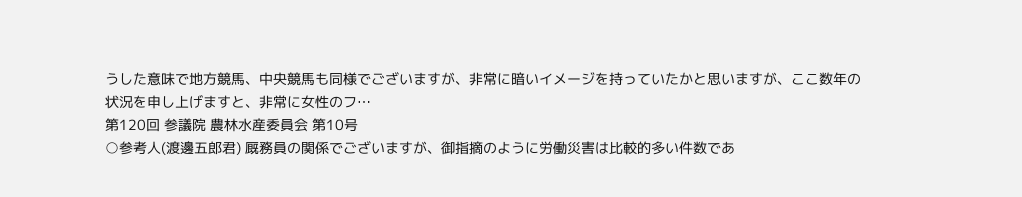うした意味で地方競馬、中央競馬も同様でございますが、非常に暗いイメージを持っていたかと思いますが、ここ数年の状況を申し上げますと、非常に女性のフ…
第120回 参議院 農林水産委員会 第10号
○参考人(渡邊五郎君) 厩務員の関係でございますが、御指摘のように労働災害は比較的多い件数であ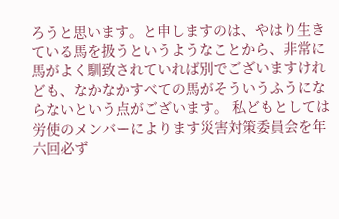ろうと思います。と申しますのは、やはり生きている馬を扱うというようなことから、非常に馬がよく馴致されていれば別でございますけれども、なかなかすべての馬がそういうふうにならないという点がございます。 私どもとしては労使のメンバーによります災害対策委員会を年六回必ず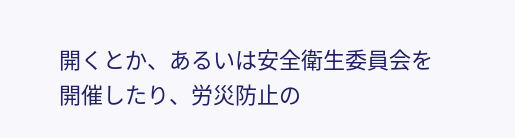開くとか、あるいは安全衛生委員会を開催したり、労災防止の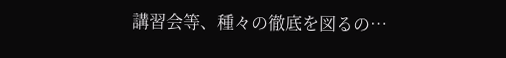講習会等、種々の徹底を図るの…